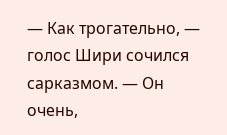— Как трогательно, — голос Шири сочился сарказмом. — Он очень,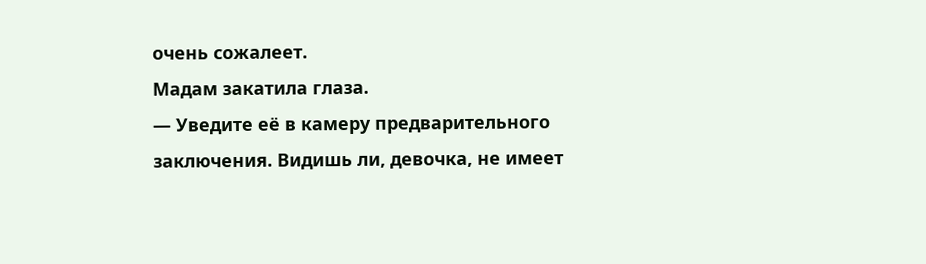очень сожалеет.
Мадам закатила глаза.
— Уведите её в камеру предварительного заключения. Видишь ли, девочка, не имеет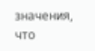значения, что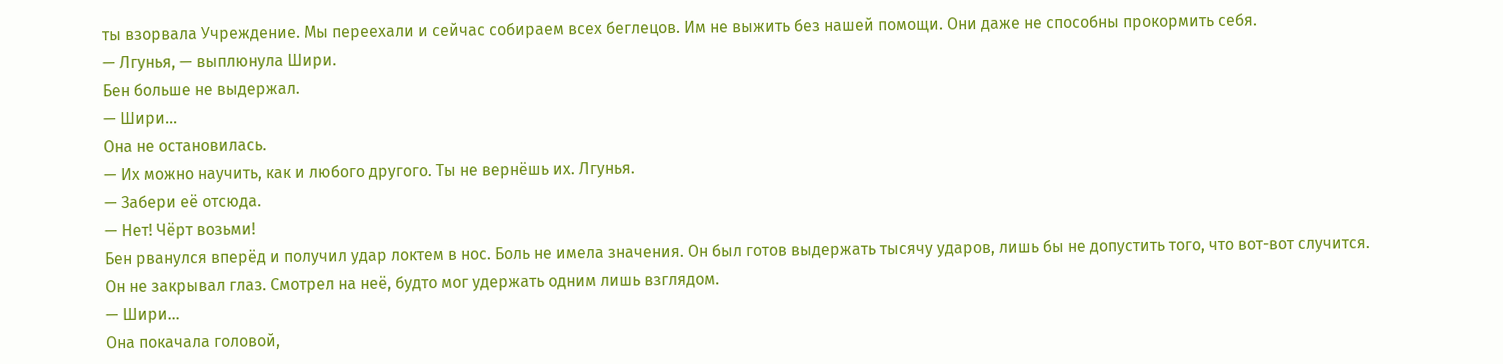ты взорвала Учреждение. Мы переехали и сейчас собираем всех беглецов. Им не выжить без нашей помощи. Они даже не способны прокормить себя.
— Лгунья, — выплюнула Шири.
Бен больше не выдержал.
— Шири…
Она не остановилась.
— Их можно научить, как и любого другого. Ты не вернёшь их. Лгунья.
— Забери её отсюда.
— Нет! Чёрт возьми!
Бен рванулся вперёд и получил удар локтем в нос. Боль не имела значения. Он был готов выдержать тысячу ударов, лишь бы не допустить того, что вот-вот случится.
Он не закрывал глаз. Смотрел на неё, будто мог удержать одним лишь взглядом.
— Шири…
Она покачала головой,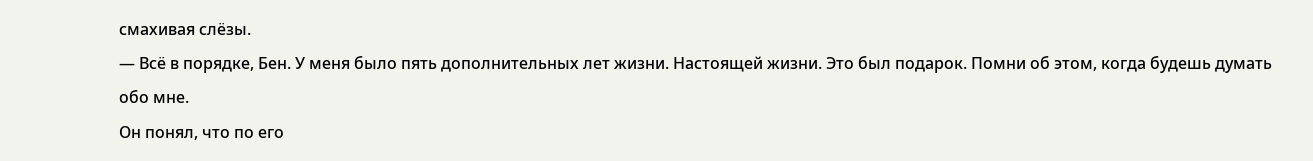смахивая слёзы.
— Всё в порядке, Бен. У меня было пять дополнительных лет жизни. Настоящей жизни. Это был подарок. Помни об этом, когда будешь думать обо мне.
Он понял, что по его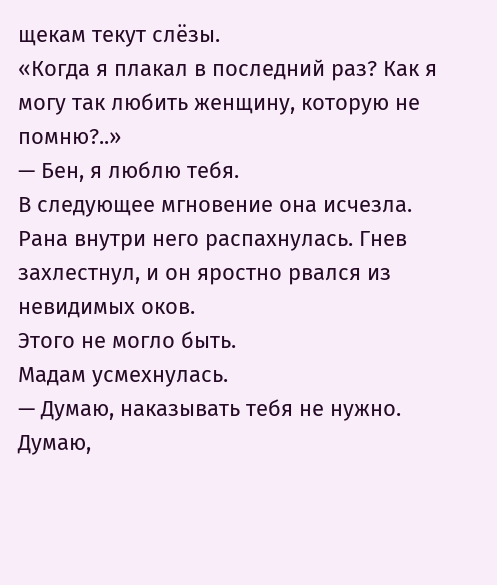щекам текут слёзы.
«Когда я плакал в последний раз? Как я могу так любить женщину, которую не помню?..»
— Бен, я люблю тебя.
В следующее мгновение она исчезла.
Рана внутри него распахнулась. Гнев захлестнул, и он яростно рвался из невидимых оков.
Этого не могло быть.
Мадам усмехнулась.
— Думаю, наказывать тебя не нужно. Думаю,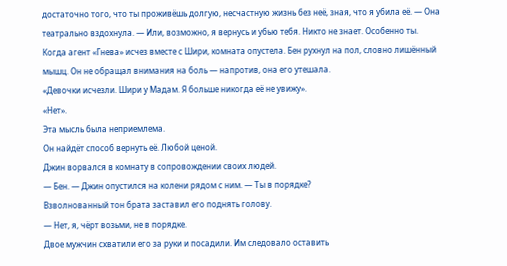достаточно того, что ты проживёшь долгую, несчастную жизнь без неё, зная, что я убила её. — Она театрально вздохнула. — Или, возможно, я вернусь и убью тебя. Никто не знает. Особенно ты.
Когда агент «Гнева» исчез вместе с Шири, комната опустела. Бен рухнул на пол, словно лишённый мышц. Он не обращал внимания на боль — напротив, она его утешала.
«Девочки исчезли. Шири у Мадам. Я больше никогда её не увижу».
«Нет».
Эта мысль была неприемлема.
Он найдёт способ вернуть её. Любой ценой.
Джин ворвался в комнату в сопровождении своих людей.
— Бен. — Джин опустился на колени рядом с ним. — Ты в порядке?
Взволнованный тон брата заставил его поднять голову.
— Нет, я, чёрт возьми, не в порядке.
Двое мужчин схватили его за руки и посадили. Им следовало оставить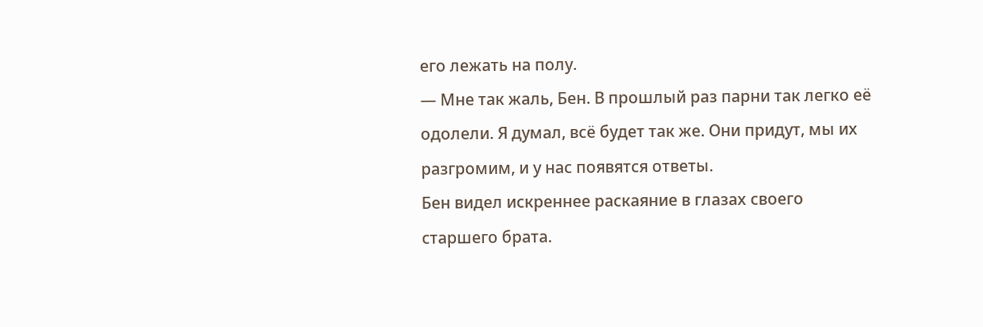его лежать на полу.
— Мне так жаль, Бен. В прошлый раз парни так легко её одолели. Я думал, всё будет так же. Они придут, мы их разгромим, и у нас появятся ответы.
Бен видел искреннее раскаяние в глазах своего старшего брата.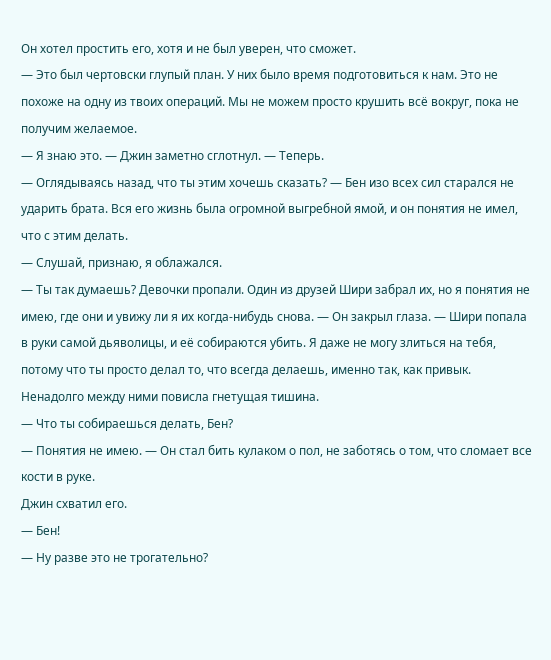Он хотел простить его, хотя и не был уверен, что сможет.
— Это был чертовски глупый план. У них было время подготовиться к нам. Это не похоже на одну из твоих операций. Мы не можем просто крушить всё вокруг, пока не получим желаемое.
— Я знаю это. — Джин заметно сглотнул. — Теперь.
— Оглядываясь назад, что ты этим хочешь сказать? — Бен изо всех сил старался не ударить брата. Вся его жизнь была огромной выгребной ямой, и он понятия не имел, что с этим делать.
— Слушай, признаю, я облажался.
— Ты так думаешь? Девочки пропали. Один из друзей Шири забрал их, но я понятия не имею, где они и увижу ли я их когда-нибудь снова. — Он закрыл глаза. — Шири попала в руки самой дьяволицы, и её собираются убить. Я даже не могу злиться на тебя, потому что ты просто делал то, что всегда делаешь, именно так, как привык.
Ненадолго между ними повисла гнетущая тишина.
— Что ты собираешься делать, Бен?
— Понятия не имею. — Он стал бить кулаком о пол, не заботясь о том, что сломает все кости в руке.
Джин схватил его.
— Бен!
— Ну разве это не трогательно?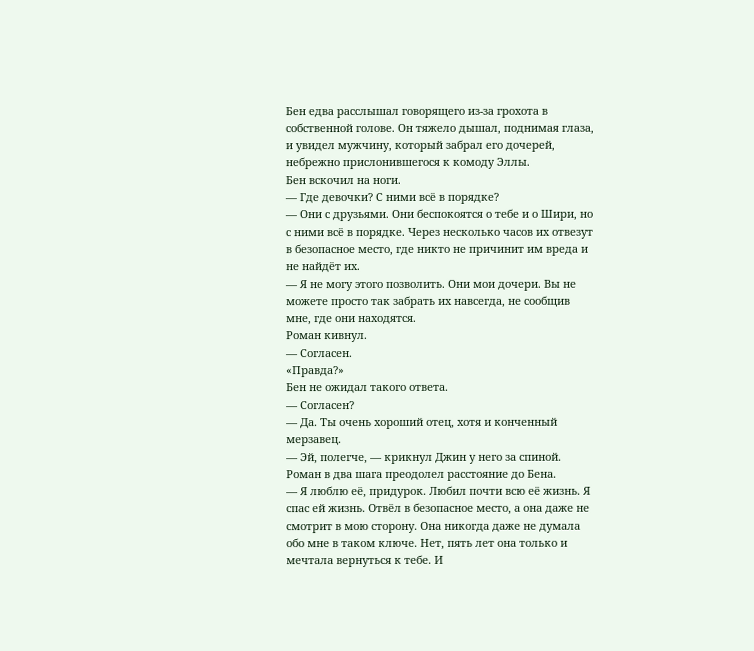Бен едва расслышал говорящего из-за грохота в собственной голове. Он тяжело дышал, поднимая глаза, и увидел мужчину, который забрал его дочерей, небрежно прислонившегося к комоду Эллы.
Бен вскочил на ноги.
— Где девочки? С ними всё в порядке?
— Они с друзьями. Они беспокоятся о тебе и о Шири, но с ними всё в порядке. Через несколько часов их отвезут в безопасное место, где никто не причинит им вреда и не найдёт их.
— Я не могу этого позволить. Они мои дочери. Вы не можете просто так забрать их навсегда, не сообщив мне, где они находятся.
Роман кивнул.
— Согласен.
«Правда?»
Бен не ожидал такого ответа.
— Согласен?
— Да. Ты очень хороший отец, хотя и конченный мерзавец.
— Эй, полегче, — крикнул Джин у него за спиной.
Роман в два шага преодолел расстояние до Бена.
— Я люблю её, придурок. Любил почти всю её жизнь. Я спас ей жизнь. Отвёл в безопасное место, а она даже не смотрит в мою сторону. Она никогда даже не думала обо мне в таком ключе. Нет, пять лет она только и мечтала вернуться к тебе. И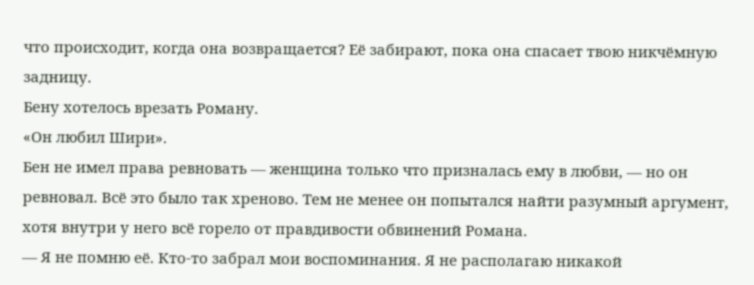что происходит, когда она возвращается? Её забирают, пока она спасает твою никчёмную задницу.
Бену хотелось врезать Роману.
«Он любил Шири».
Бен не имел права ревновать — женщина только что призналась ему в любви, — но он ревновал. Всё это было так хреново. Тем не менее он попытался найти разумный аргумент, хотя внутри у него всё горело от правдивости обвинений Романа.
— Я не помню её. Кто-то забрал мои воспоминания. Я не располагаю никакой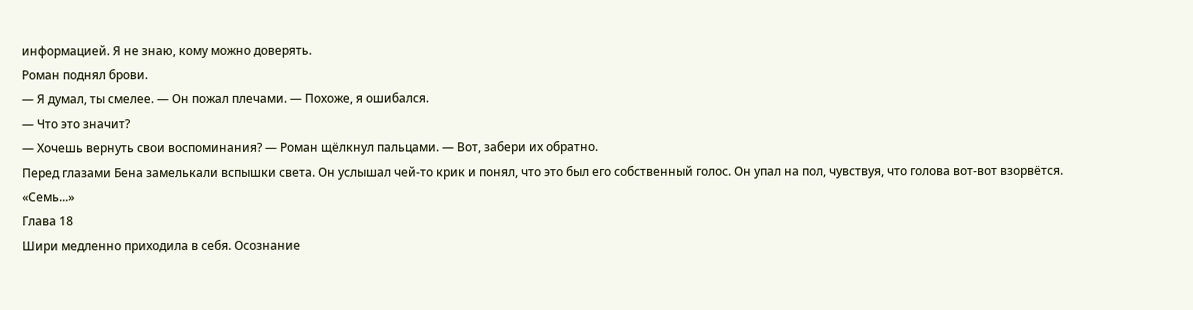информацией. Я не знаю, кому можно доверять.
Роман поднял брови.
— Я думал, ты смелее. — Он пожал плечами. — Похоже, я ошибался.
— Что это значит?
— Хочешь вернуть свои воспоминания? — Роман щёлкнул пальцами. — Вот, забери их обратно.
Перед глазами Бена замелькали вспышки света. Он услышал чей-то крик и понял, что это был его собственный голос. Он упал на пол, чувствуя, что голова вот-вот взорвётся.
«Семь...»
Глава 18
Шири медленно приходила в себя. Осознание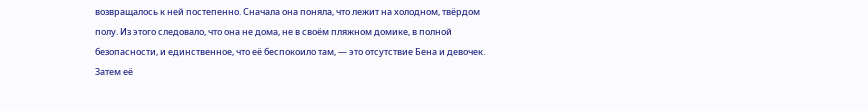возвращалось к ней постепенно. Сначала она поняла, что лежит на холодном, твёрдом полу. Из этого следовало, что она не дома, не в своём пляжном домике, в полной безопасности, и единственное, что её беспокоило там, — это отсутствие Бена и девочек. Затем её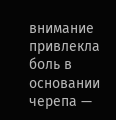внимание привлекла боль в основании черепа —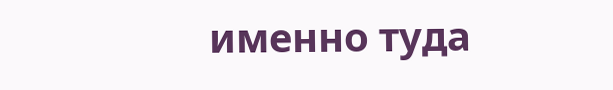именно туда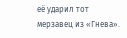её ударил тот мерзавец из «Гнева».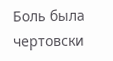Боль была чертовски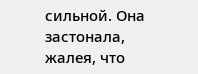сильной. Она застонала, жалея, что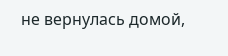не вернулась домой,